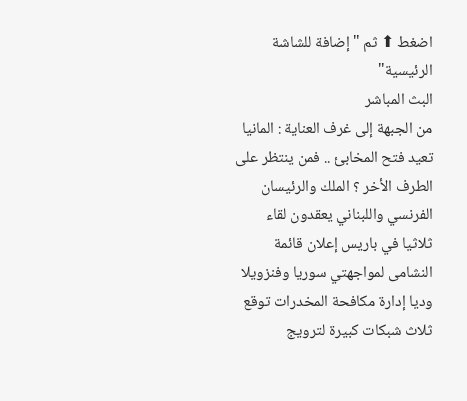اضغط ⬆ ثم "إضافة للشاشة الرئيسية"
البث المباشر
من الجبهة إلى غرف العناية : المانيا تعيد فتح المخابئ .. فمن ينتظر على الطرف الأخر ؟ الملك والرئيسان الفرنسي واللبناني يعقدون لقاء ثلاثيا في باريس إعلان قائمة النشامى لمواجهتي سوريا وفنزويلا وديا إدارة مكافحة المخدرات توقع ثلاث شبكات كبيرة لترويج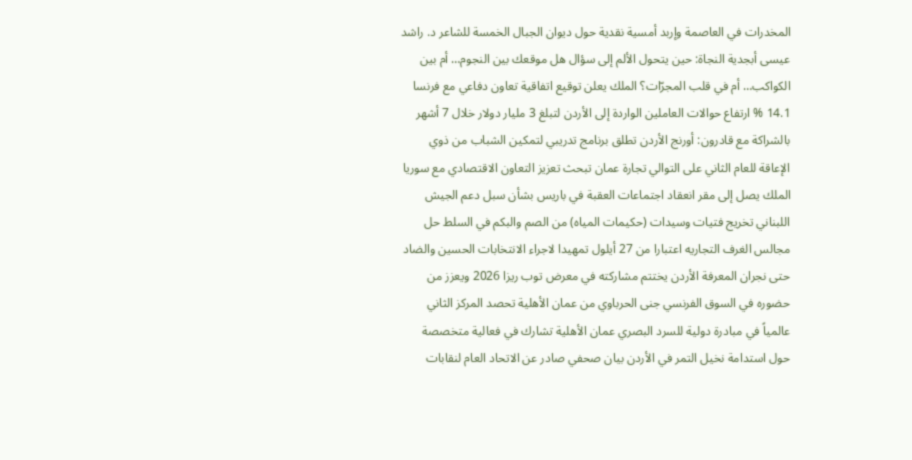المخدرات في العاصمة وإربد أمسية نقدية حول ديوان الجبال الخمسة للشاعر د. راشد عيسى أبجدية النجاة: حين يتحول الألم إلى سؤال هل موقعك بين النجوم… أم بين الكواكب… أم في قلب المجرّات؟ الملك يعلن توقيع اتفاقية تعاون دفاعي مع فرنسا 14.1 % ارتفاع حوالات العاملين الواردة إلى الأردن لتبلغ 3 مليار دولار خلال 7 أشهر بالشراكة مع قادرون: أورنج الأردن تطلق برنامج تدريبي لتمكين الشباب من ذوي الإعاقة للعام الثاني على التوالي تجارة عمان تبحث تعزيز التعاون الاقتصادي مع سوريا الملك يصل إلى مقر انعقاد اجتماعات العقبة في باريس بشأن سبل دعم الجيش اللبناني تخريج فتيات وسيدات (حكيمات المياه) من الصم والبكم في السلط حل مجالس الغرف التجاريه اعتبارا من 27 أيلول تمهيدا لاجراء الانتخابات الحسين والضاد حتى نجران المعرفة الأردن يختتم مشاركته في معرض توب ريزا 2026 ويعزز من حضوره في السوق الفرنسي جنى الحرباوي من عمان الأهلية تحصد المركز الثاني عالمياً في مبادرة دولية للسرد البصري عمان الأهلية تشارك في فعالية متخصصة حول استدامة نخيل التمر في الأردن بيان صحفي صادر عن الاتحاد العام لنقابات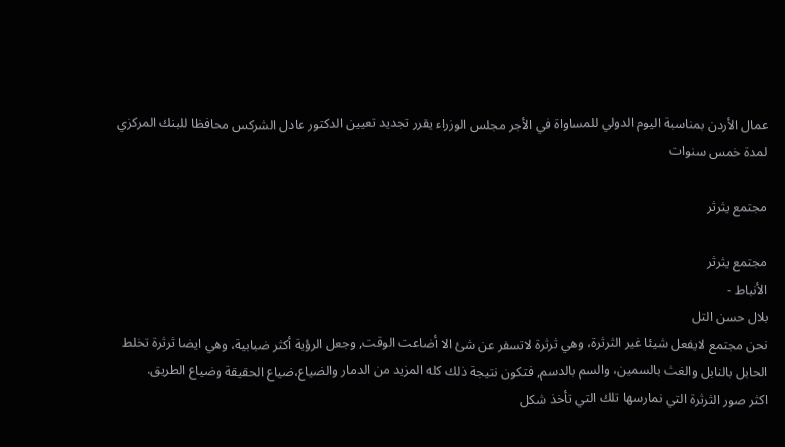عمال الأردن بمناسبة اليوم الدولي للمساواة في الأجر مجلس الوزراء يقرر تجديد تعيين الدكتور عادل الشركس محافظا للبنك المركزي لمدة خمس سنوات

مجتمع يثرثر

مجتمع يثرثر
الأنباط -
بلال حسن التل
نحن مجتمع لايفعل شيئا غير الثرثرة، وهي ثرثرة لاتسفر عن شئ الا أضاعت الوقت, وجعل الرؤية أكثر ضبابية، وهي ايضا ثرثرة تخلط الحابل بالنابل والغث بالسمين، والسم بالدسم, فتكون نتيجة ذلك كله المزيد من الدمار والضياع،ضياع الحقيقة وضياع الطريق.
اكثر صور الثرثرة التي نمارسها تلك التي تأخذ شكل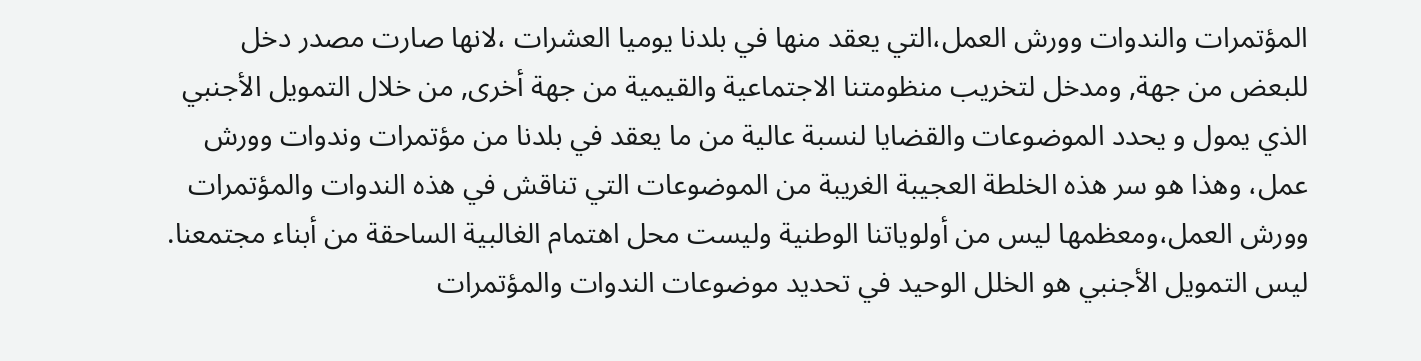المؤتمرات والندوات وورش العمل،التي يعقد منها في بلدنا يوميا العشرات ،لانها صارت مصدر دخل للبعض من جهة, ومدخل لتخريب منظومتنا الاجتماعية والقيمية من جهة أخرى, من خلال التمويل الأجنبي الذي يمول و يحدد الموضوعات والقضايا لنسبة عالية من ما يعقد في بلدنا من مؤتمرات وندوات وورش عمل، وهذا هو سر هذه الخلطة العجيبة الغريبة من الموضوعات التي تناقش في هذه الندوات والمؤتمرات وورش العمل،ومعظمها ليس من أولوياتنا الوطنية وليست محل اهتمام الغالبية الساحقة من أبناء مجتمعنا.
ليس التمويل الأجنبي هو الخلل الوحيد في تحديد موضوعات الندوات والمؤتمرات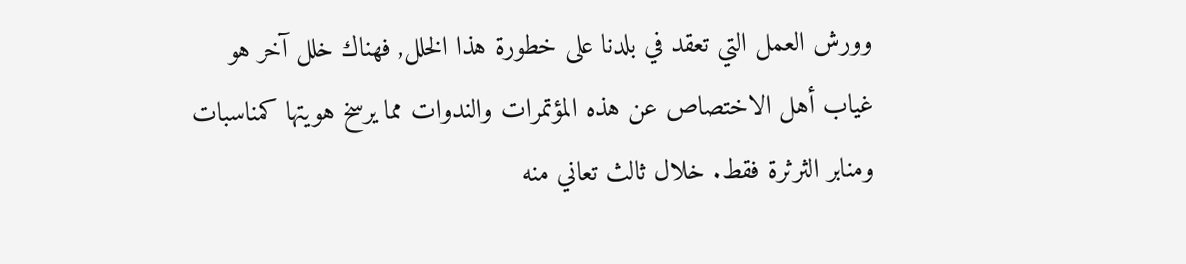وورش العمل التي تعقد في بلدنا على خطورة هذا الخلل, فهناك خلل آخر هو غياب أهل الاختصاص عن هذه المؤتمرات والندوات مما يرسخ هويتها كمناسبات ومنابر الثرثرة فقط. خلال ثالث تعاني منه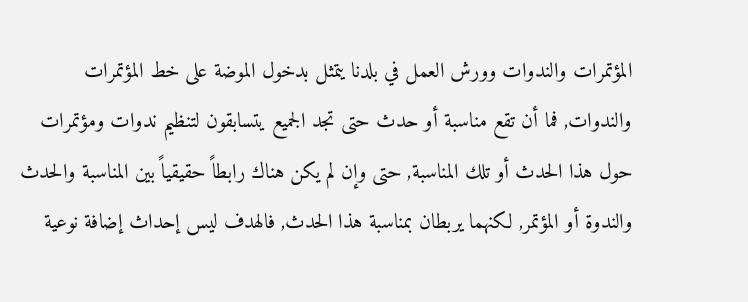المؤتمرات والندوات وورش العمل في بلدنا يتمثل بدخول الموضة على خط المؤتمرات والندوات, فما أن تقع مناسبة أو حدث حتى تجد الجميع يتسابقون لتنظيم ندوات ومؤتمرات حول هذا الحدث أو تلك المناسبة, حتى وإن لم يكن هناك رابطاً حقيقياً بين المناسبة والحدث والندوة أو المؤتمر, لكنهما يربطان بمناسبة هذا الحدث, فالهدف ليس إحداث إضافة نوعية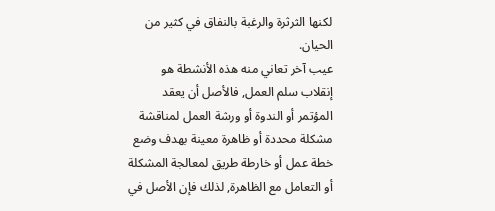لكنها الثرثرة والرغبة بالنفاق في كثير من الحيان.
عيب آخر تعاني منه هذه الأنشطة هو إنقلاب سلم العمل, فالأصل أن يعقد المؤتمر أو الندوة أو ورشة العمل لمناقشة مشكلة محددة أو ظاهرة معينة بهدف وضع خطة عمل أو خارطة طريق لمعالجة المشكلة أو التعامل مع الظاهرة, لذلك فإن الأصل في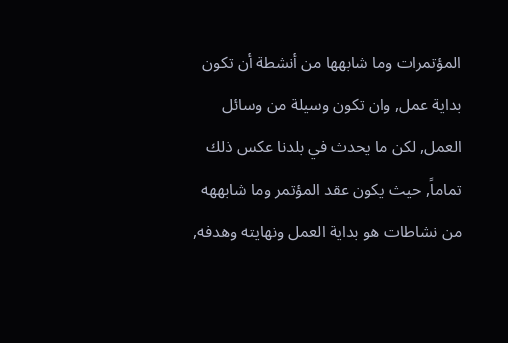المؤتمرات وما شابهها من أنشطة أن تكون بداية عمل, وان تكون وسيلة من وسائل العمل, لكن ما يحدث في بلدنا عكس ذلك تماماً, حيث يكون عقد المؤتمر وما شابههه من نشاطات هو بداية العمل ونهايته وهدفه,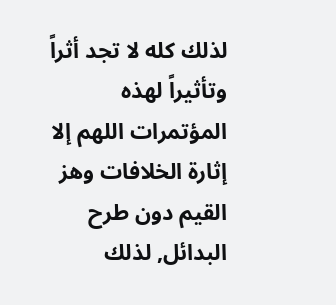لذلك كله لا تجد أثراً وتأثيراً لهذه المؤتمرات اللهم إلا إثارة الخلافات وهز القيم دون طرح البدائل, لذلك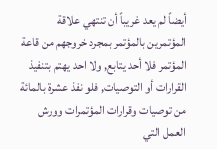أيضاً لم يعد غريباً أن تنتهي علاقة المؤتمرين بالمؤتمر بمجرد خروجهم من قاعة المؤتمر فلا أحد يتابع, ولا احد يهتم بتنفيذ القرارات أو التوصيات, فلو نفذ عشرة بالمائة من توصيات وقرارات المؤتمرات وورش العمل التي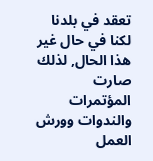تعقد في بلدنا لكنا في حال غير هذا الحال, لذلك صارت المؤتمرات والندوات وورش العمل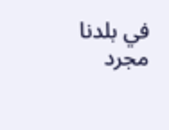في بلدنا مجرد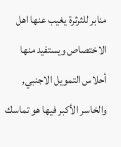منابر للثرثرة يغيب عنها اهل الاختصاص ويستفيد منها أحلاس التمويل الاجنبي, والخاسر الأكبر فيها هو تماسك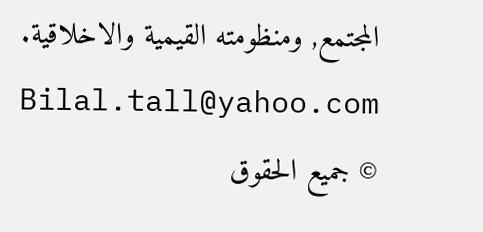المجتمع, ومنظومته القيمية والاخلاقية.
Bilal.tall@yahoo.com
© جميع الحقوق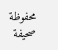محفوظة صحيفة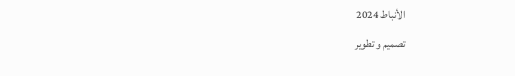الأنباط 2024
تصميم و تطوير